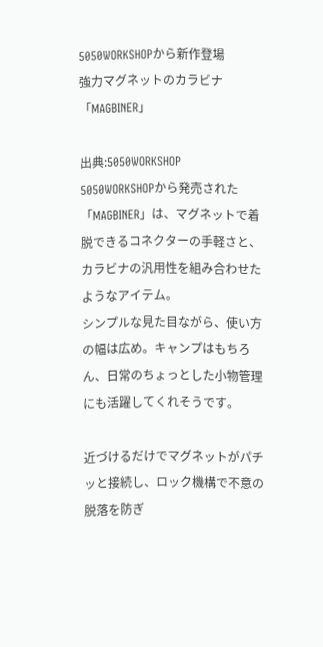5050WORKSHOPから新作登場
強力マグネットのカラビナ「MAGBINER」

出典:5050WORKSHOP
5050WORKSHOPから発売された「MAGBINER」は、マグネットで着脱できるコネクターの手軽さと、カラビナの汎用性を組み合わせたようなアイテム。
シンプルな見た目ながら、使い方の幅は広め。キャンプはもちろん、日常のちょっとした小物管理にも活躍してくれそうです。

近づけるだけでマグネットがパチッと接続し、ロック機構で不意の脱落を防ぎ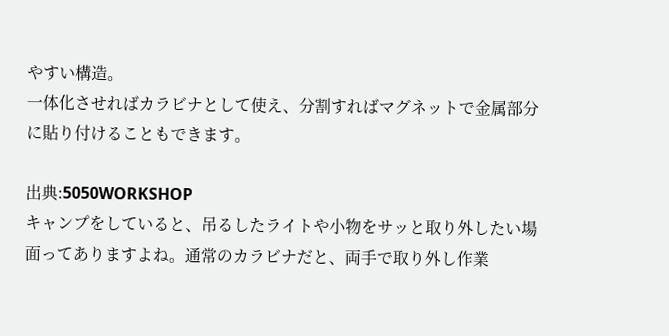やすい構造。
一体化させればカラビナとして使え、分割すればマグネットで金属部分に貼り付けることもできます。

出典:5050WORKSHOP
キャンプをしていると、吊るしたライトや小物をサッと取り外したい場面ってありますよね。通常のカラビナだと、両手で取り外し作業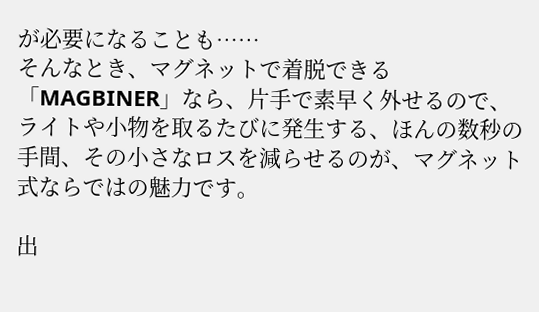が必要になることも……
そんなとき、マグネットで着脱できる「MAGBINER」なら、片手で素早く外せるので、ライトや小物を取るたびに発生する、ほんの数秒の手間、その小さなロスを減らせるのが、マグネット式ならではの魅力です。

出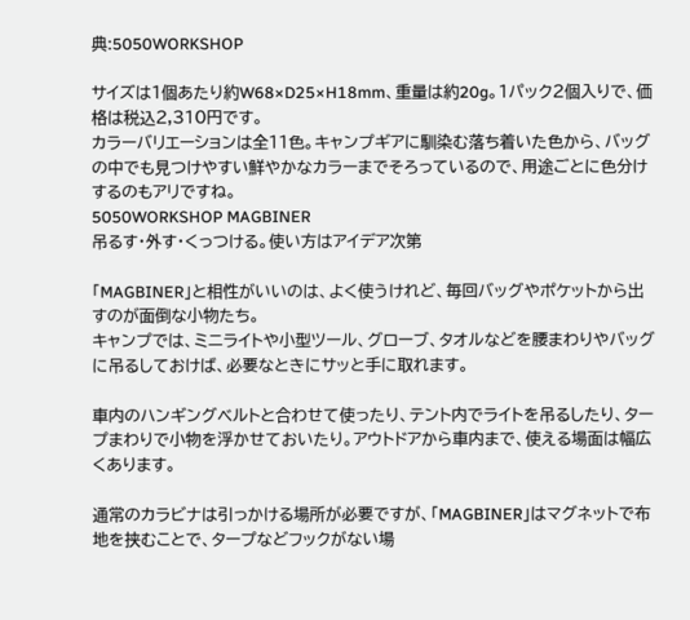典:5050WORKSHOP

サイズは1個あたり約W68×D25×H18mm、重量は約20g。1パック2個入りで、価格は税込2,310円です。
カラーバリエーションは全11色。キャンプギアに馴染む落ち着いた色から、バッグの中でも見つけやすい鮮やかなカラーまでそろっているので、用途ごとに色分けするのもアリですね。
5050WORKSHOP MAGBINER
吊るす・外す・くっつける。使い方はアイデア次第

「MAGBINER」と相性がいいのは、よく使うけれど、毎回バッグやポケットから出すのが面倒な小物たち。
キャンプでは、ミニライトや小型ツール、グローブ、タオルなどを腰まわりやバッグに吊るしておけば、必要なときにサッと手に取れます。

車内のハンギングベルトと合わせて使ったり、テント内でライトを吊るしたり、タープまわりで小物を浮かせておいたり。アウトドアから車内まで、使える場面は幅広くあります。

通常のカラビナは引っかける場所が必要ですが、「MAGBINER」はマグネットで布地を挟むことで、タープなどフックがない場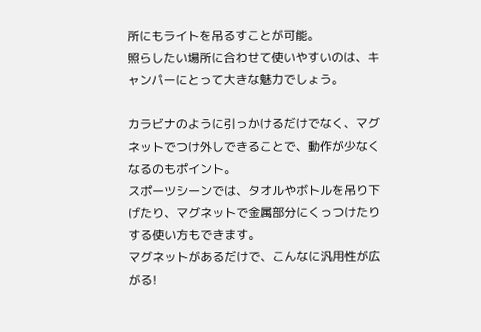所にもライトを吊るすことが可能。
照らしたい場所に合わせて使いやすいのは、キャンパーにとって大きな魅力でしょう。

カラビナのように引っかけるだけでなく、マグネットでつけ外しできることで、動作が少なくなるのもポイント。
スポーツシーンでは、タオルやボトルを吊り下げたり、マグネットで金属部分にくっつけたりする使い方もできます。
マグネットがあるだけで、こんなに汎用性が広がる!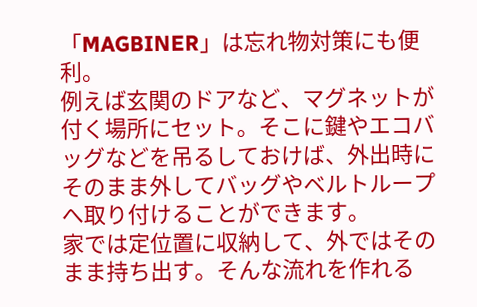「MAGBINER」は忘れ物対策にも便利。
例えば玄関のドアなど、マグネットが付く場所にセット。そこに鍵やエコバッグなどを吊るしておけば、外出時にそのまま外してバッグやベルトループへ取り付けることができます。
家では定位置に収納して、外ではそのまま持ち出す。そんな流れを作れる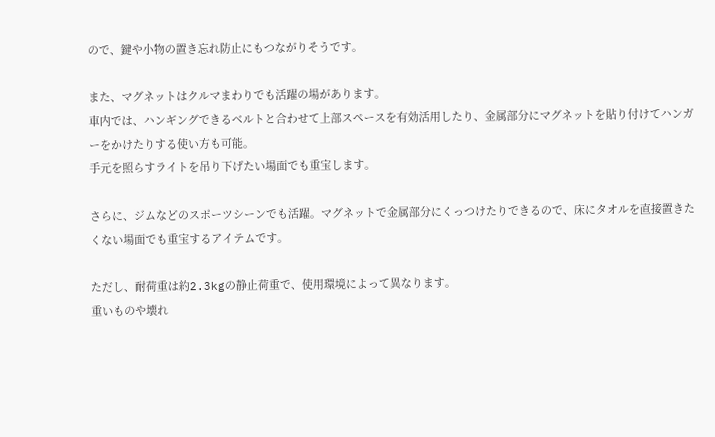ので、鍵や小物の置き忘れ防止にもつながりそうです。

また、マグネットはクルマまわりでも活躍の場があります。
車内では、ハンギングできるベルトと合わせて上部スペースを有効活用したり、金属部分にマグネットを貼り付けてハンガーをかけたりする使い方も可能。
手元を照らすライトを吊り下げたい場面でも重宝します。

さらに、ジムなどのスポーツシーンでも活躍。マグネットで金属部分にくっつけたりできるので、床にタオルを直接置きたくない場面でも重宝するアイテムです。

ただし、耐荷重は約2.3kgの静止荷重で、使用環境によって異なります。
重いものや壊れ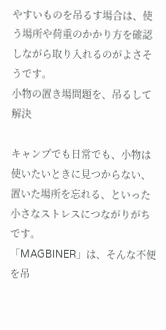やすいものを吊るす場合は、使う場所や荷重のかかり方を確認しながら取り入れるのがよさそうです。
小物の置き場問題を、吊るして解決

キャンプでも日常でも、小物は使いたいときに見つからない、置いた場所を忘れる、といった小さなストレスにつながりがちです。
「MAGBINER」は、そんな不便を吊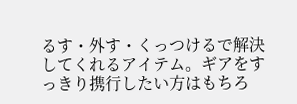るす・外す・くっつけるで解決してくれるアイテム。ギアをすっきり携行したい方はもちろ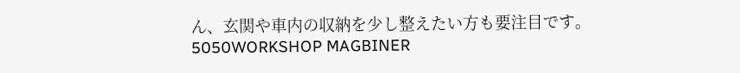ん、玄関や車内の収納を少し整えたい方も要注目です。
5050WORKSHOP MAGBINER